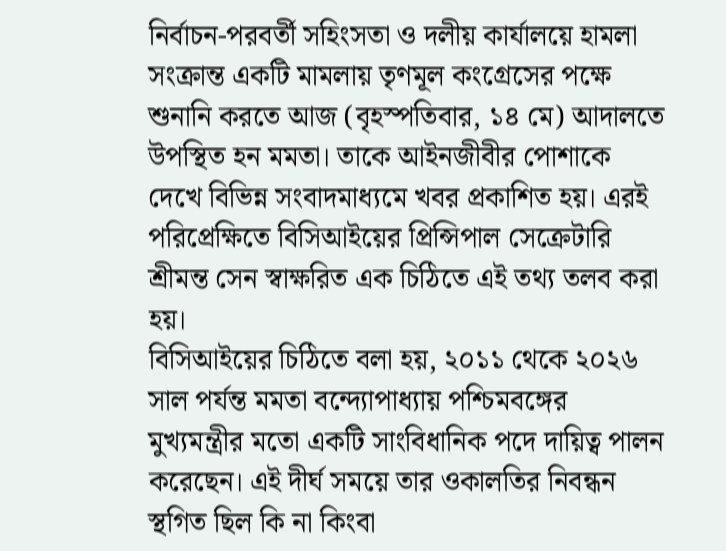নির্বাচন-পরবর্তী সহিংসতা ও দলীয় কার্যালয়ে হামলা সংক্রান্ত একটি মামলায় তৃণমূল কংগ্রেসের পক্ষে শুনানি করতে আজ (বৃহস্পতিবার, ১৪ মে) আদালতে উপস্থিত হন মমতা। তাকে আইনজীবীর পোশাকে দেখে বিভিন্ন সংবাদমাধ্যমে খবর প্রকাশিত হয়। এরই পরিপ্রেক্ষিতে বিসিআইয়ের প্রিন্সিপাল সেক্রেটারি শ্রীমন্ত সেন স্বাক্ষরিত এক চিঠিতে এই তথ্য তলব করা হয়।
বিসিআইয়ের চিঠিতে বলা হয়, ২০১১ থেকে ২০২৬ সাল পর্যন্ত মমতা বন্দ্যোপাধ্যায় পশ্চিমবঙ্গের মুখ্যমন্ত্রীর মতো একটি সাংবিধানিক পদে দায়িত্ব পালন করেছেন। এই দীর্ঘ সময়ে তার ওকালতির নিবন্ধন স্থগিত ছিল কি না কিংবা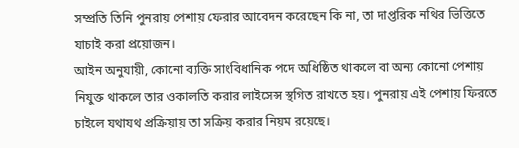সম্প্রতি তিনি পুনরায় পেশায় ফেরার আবেদন করেছেন কি না, তা দাপ্তরিক নথির ভিত্তিতে যাচাই করা প্রয়োজন।
আইন অনুযায়ী, কোনো ব্যক্তি সাংবিধানিক পদে অধিষ্ঠিত থাকলে বা অন্য কোনো পেশায় নিযুক্ত থাকলে তার ওকালতি করার লাইসেন্স স্থগিত রাখতে হয়। পুনরায় এই পেশায় ফিরতে চাইলে যথাযথ প্রক্রিয়ায় তা সক্রিয় করার নিয়ম রয়েছে।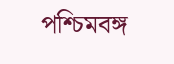পশ্চিমবঙ্গ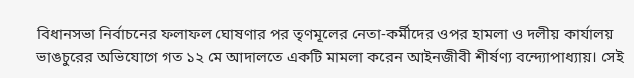বিধানসভা নির্বাচনের ফলাফল ঘোষণার পর তৃণমূলের নেতা-কর্মীদের ওপর হামলা ও দলীয় কার্যালয় ভাঙচুরের অভিযোগে গত ১২ মে আদালতে একটি মামলা করেন আইনজীবী শীর্ষণ্য বন্দ্যোপাধ্যায়। সেই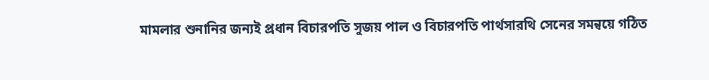মামলার শুনানির জন্যই প্রধান বিচারপতি সুজয় পাল ও বিচারপতি পার্থসারথি সেনের সমন্বয়ে গঠিত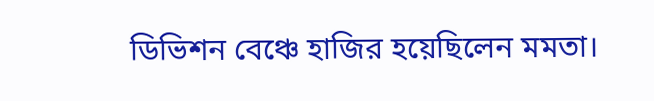ডিভিশন বেঞ্চে হাজির হয়েছিলেন মমতা।